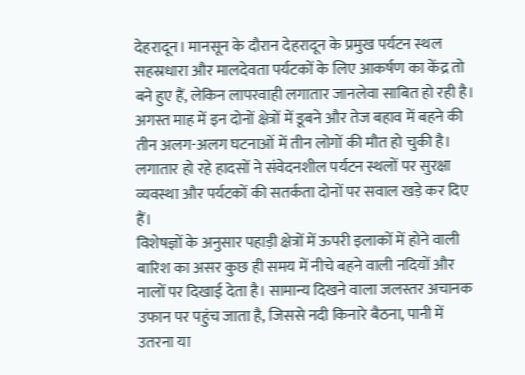देहरादून। मानसून के दौरान देहरादून के प्रमुख पर्यटन स्थल सहस्रधारा और मालदेवता पर्यटकों के लिए आकर्षण का केंद्र तो बने हुए हैं, लेकिन लापरवाही लगातार जानलेवा साबित हो रही है। अगस्त माह में इन दोनों क्षेत्रों में डूबने और तेज बहाव में बहने की तीन अलग-अलग घटनाओं में तीन लोगों की मौत हो चुकी है। लगातार हो रहे हादसों ने संवेदनशील पर्यटन स्थलों पर सुरक्षा व्यवस्था और पर्यटकों की सतर्कता दोनों पर सवाल खड़े कर दिए हैं।
विशेषज्ञों के अनुसार पहाड़ी क्षेत्रों में ऊपरी इलाकों में होने वाली बारिश का असर कुछ ही समय में नीचे बहने वाली नदियों और नालों पर दिखाई देता है। सामान्य दिखने वाला जलस्तर अचानक उफान पर पहुंच जाता है, जिससे नदी किनारे बैठना, पानी में उतरना या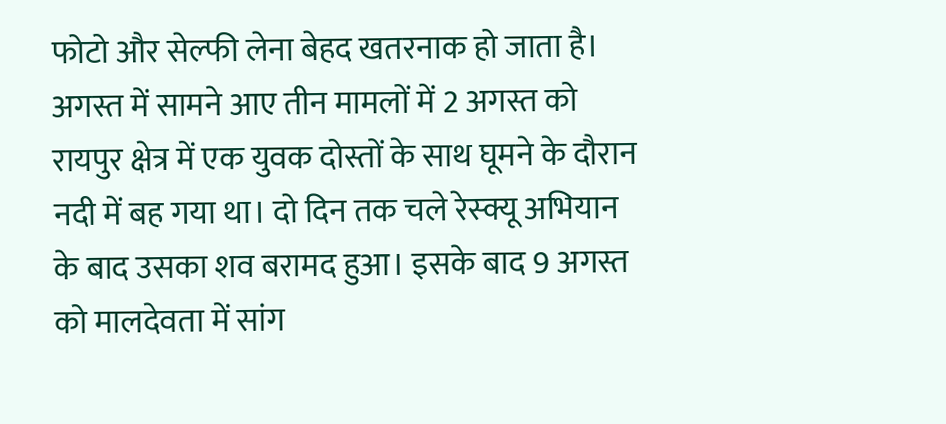फोटो और सेल्फी लेना बेहद खतरनाक हो जाता है।
अगस्त में सामने आए तीन मामलों में 2 अगस्त को रायपुर क्षेत्र में एक युवक दोस्तों के साथ घूमने के दौरान नदी में बह गया था। दो दिन तक चले रेस्क्यू अभियान के बाद उसका शव बरामद हुआ। इसके बाद 9 अगस्त को मालदेवता में सांग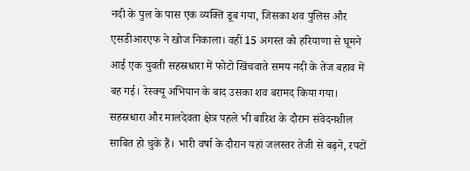नदी के पुल के पास एक व्यक्ति डूब गया, जिसका शव पुलिस और एसडीआरएफ ने खोज निकाला। वहीं 15 अगस्त को हरियाणा से घूमने आई एक युवती सहस्रधारा में फोटो खिंचवाते समय नदी के तेज बहाव में बह गई। रेस्क्यू अभियान के बाद उसका शव बरामद किया गया।
सहस्रधारा और मालदेवता क्षेत्र पहले भी बारिश के दौरान संवेदनशील साबित हो चुके हैं। भारी वर्षा के दौरान यहां जलस्तर तेजी से बढ़ने, रपटों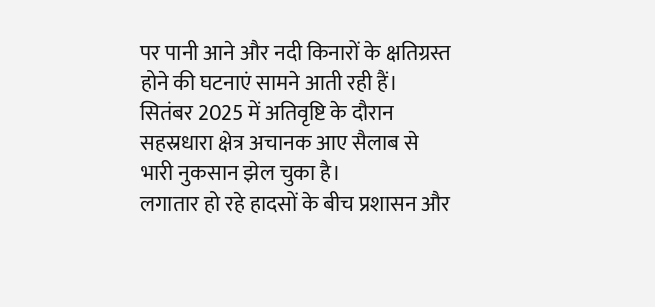पर पानी आने और नदी किनारों के क्षतिग्रस्त होने की घटनाएं सामने आती रही हैं। सितंबर 2025 में अतिवृष्टि के दौरान सहस्रधारा क्षेत्र अचानक आए सैलाब से भारी नुकसान झेल चुका है।
लगातार हो रहे हादसों के बीच प्रशासन और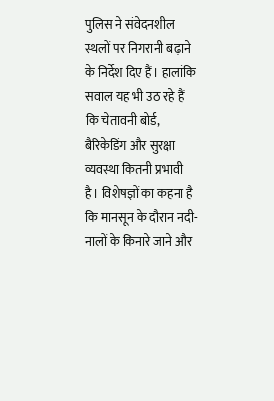पुलिस ने संवेदनशील स्थलों पर निगरानी बढ़ाने के निर्देश दिए हैं। हालांकि सवाल यह भी उठ रहे हैं कि चेतावनी बोर्ड, बैरिकेडिंग और सुरक्षा व्यवस्था कितनी प्रभावी है। विशेषज्ञों का कहना है कि मानसून के दौरान नदी-नालों के किनारे जाने और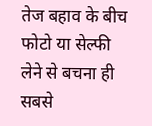तेज बहाव के बीच फोटो या सेल्फी लेने से बचना ही सबसे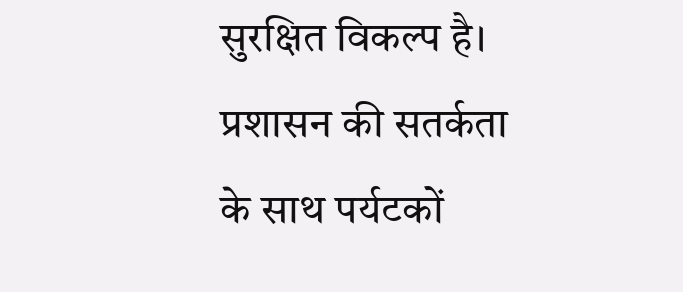सुरक्षित विकल्प है। प्रशासन की सतर्कता के साथ पर्यटकों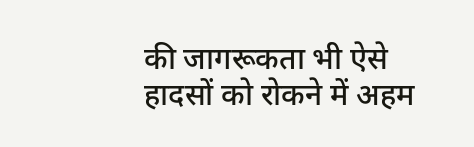की जागरूकता भी ऐसे हादसों को रोकने में अहम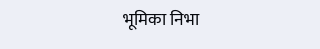भूमिका निभा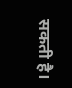सकती है।